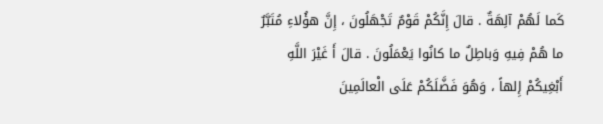كَما لَهُمْ آلِهَةٌ . قالَ إِنَّكُمْ قَوْمٌ تَجْهَلُونَ ، إِنَّ هؤُلاءِ مُتَبَّرٌ ما هُمْ فِيهِ وَباطِلٌ ما كانُوا يَعْمَلُونَ . قالَ أَ غَيْرَ اللَّهِ أَبْغِيكُمْ إِلهاً ، وَهُوَ فَضَّلَكُمْ عَلَى الْعالَمِينَ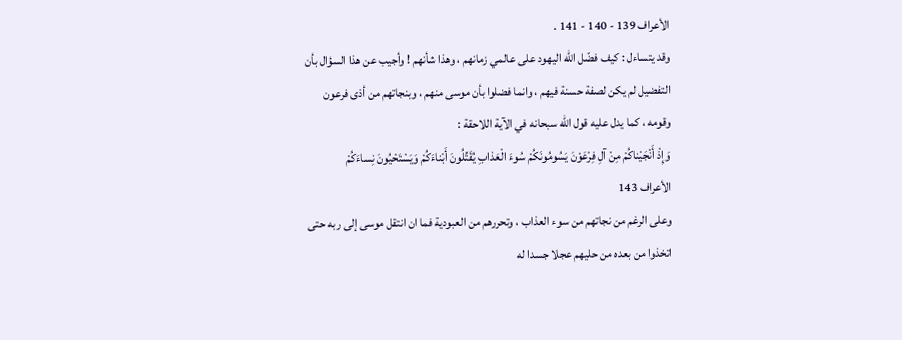الأعراف 139 - 140 - 141 .
وقد يتساءل : كيف فضّل اللّه اليهود على عالمي زمانهم ، وهذا شأنهم ! وأجيب عن هذا السؤال بأن التفضيل لم يكن لصفة حسنة فيهم ، وانما فضلوا بأن موسى منهم ، وبنجاتهم من أذى فرعون وقومه ، كما يدل عليه قول اللّه سبحانه في الآية اللاحقة :
وَإِذْ أَنْجَيْناكُمْ مِنْ آلِ فِرْعَوْنَ يَسُومُونَكُمْ سُوءَ الْعَذابِ يُقَتِّلُونَ أَبْناءَكُمْ وَيَسْتَحْيُونَ نِساءَكُمْ
الأعراف 143
وعلى الرغم من نجاتهم من سوء العذاب ، وتحررهم من العبودية فما ان انتقل موسى إلى ربه حتى اتخذوا من بعده من حليهم عجلا جسدا له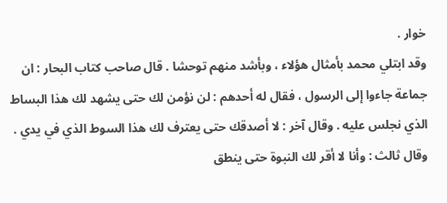خوار .
وقد ابتلي محمد بأمثال هؤلاء ، وبأشد منهم توحشا . قال صاحب كتاب البحار : ان جماعة جاءوا إلى الرسول ، فقال له أحدهم : لن نؤمن لك حتى يشهد لك هذا البساط الذي نجلس عليه . وقال آخر : لا أصدقك حتى يعترف لك هذا السوط الذي في يدي . وقال ثالث : وأنا لا أقر لك النبوة حتى ينطق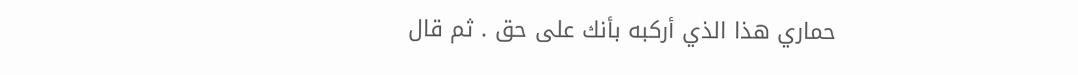حماري هذا الذي أركبه بأنك على حق . ثم قال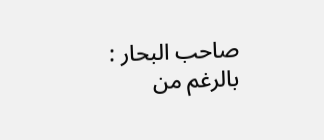صاحب البحار : بالرغم من